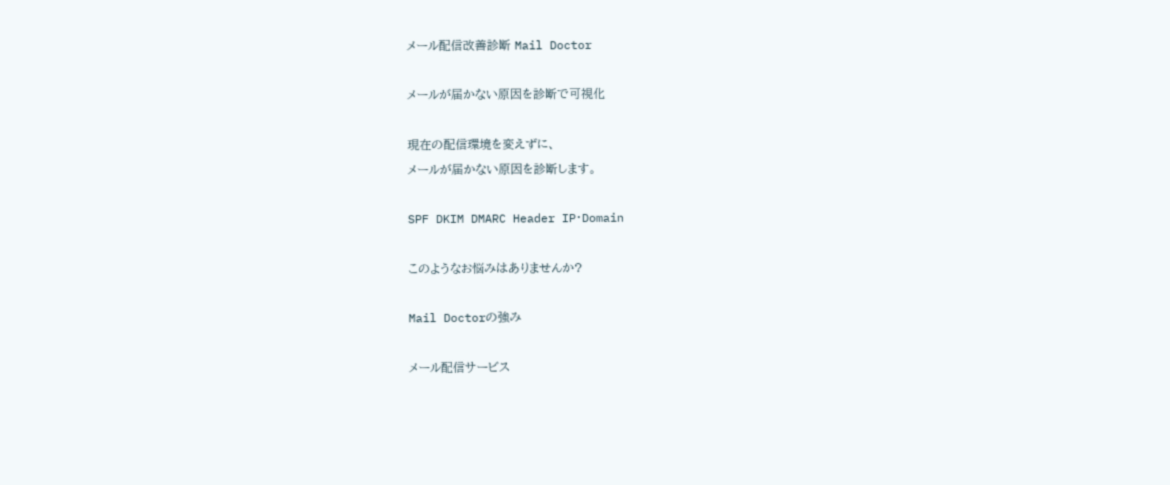メール配信改善診断 Mail Doctor

メールが届かない原因を診断で可視化

現在の配信環境を変えずに、
メールが届かない原因を診断します。

SPF DKIM DMARC Header IP・Domain

このようなお悩みはありませんか?

Mail Doctorの強み

メール配信サービス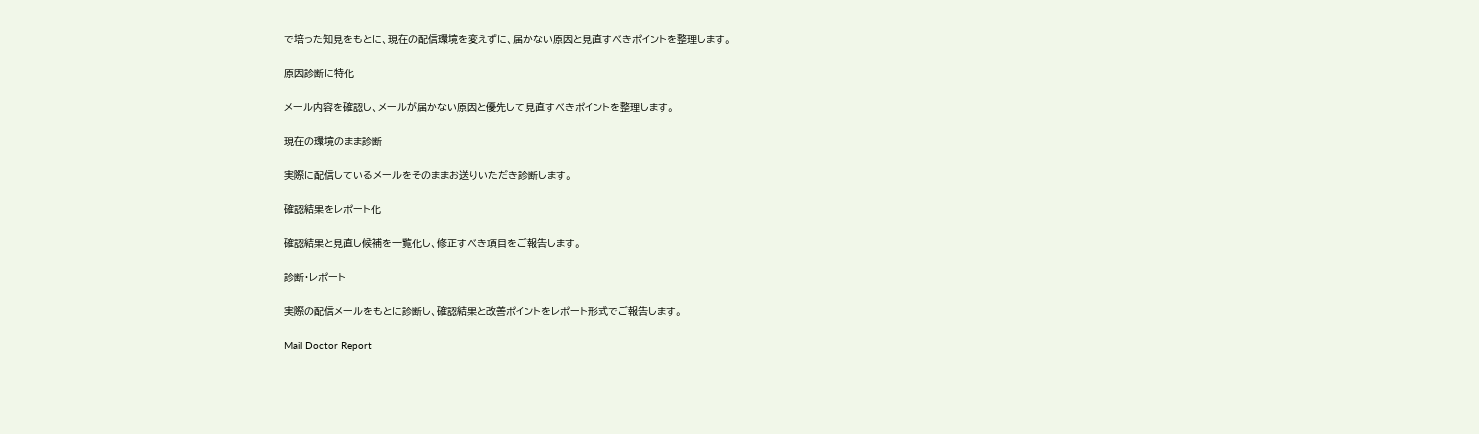で培った知見をもとに、現在の配信環境を変えずに、届かない原因と見直すべきポイントを整理します。

原因診断に特化

メール内容を確認し、メールが届かない原因と優先して見直すべきポイントを整理します。

現在の環境のまま診断

実際に配信しているメールをそのままお送りいただき診断します。

確認結果をレポート化

確認結果と見直し候補を一覧化し、修正すべき項目をご報告します。

診断・レポート

実際の配信メールをもとに診断し、確認結果と改善ポイントをレポート形式でご報告します。

Mail Doctor Report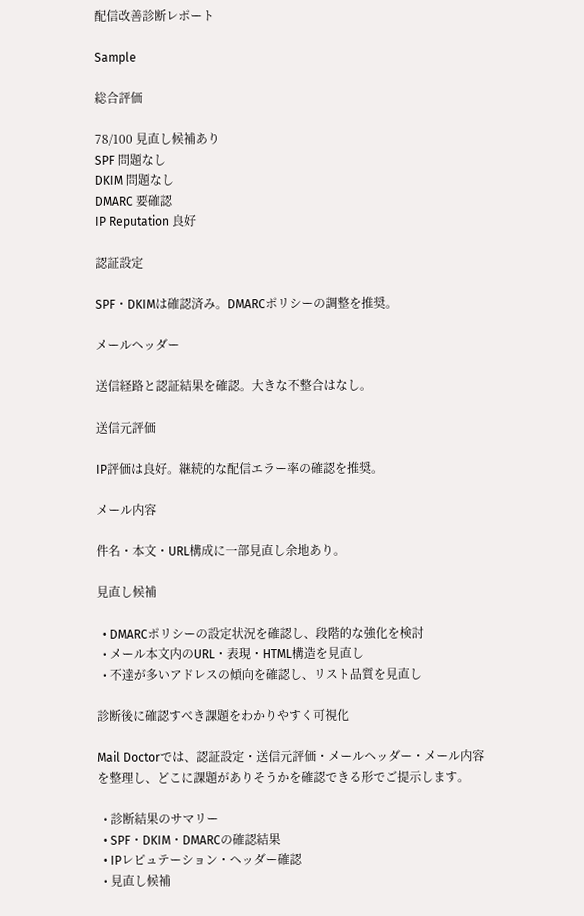配信改善診断レポート

Sample

総合評価

78/100 見直し候補あり
SPF 問題なし
DKIM 問題なし
DMARC 要確認
IP Reputation 良好

認証設定

SPF・DKIMは確認済み。DMARCポリシーの調整を推奨。

メールヘッダー

送信経路と認証結果を確認。大きな不整合はなし。

送信元評価

IP評価は良好。継続的な配信エラー率の確認を推奨。

メール内容

件名・本文・URL構成に一部見直し余地あり。

見直し候補

  • DMARCポリシーの設定状況を確認し、段階的な強化を検討
  • メール本文内のURL・表現・HTML構造を見直し
  • 不達が多いアドレスの傾向を確認し、リスト品質を見直し

診断後に確認すべき課題をわかりやすく可視化

Mail Doctorでは、認証設定・送信元評価・メールヘッダー・メール内容を整理し、どこに課題がありそうかを確認できる形でご提示します。

  • 診断結果のサマリー
  • SPF・DKIM・DMARCの確認結果
  • IPレピュテーション・ヘッダー確認
  • 見直し候補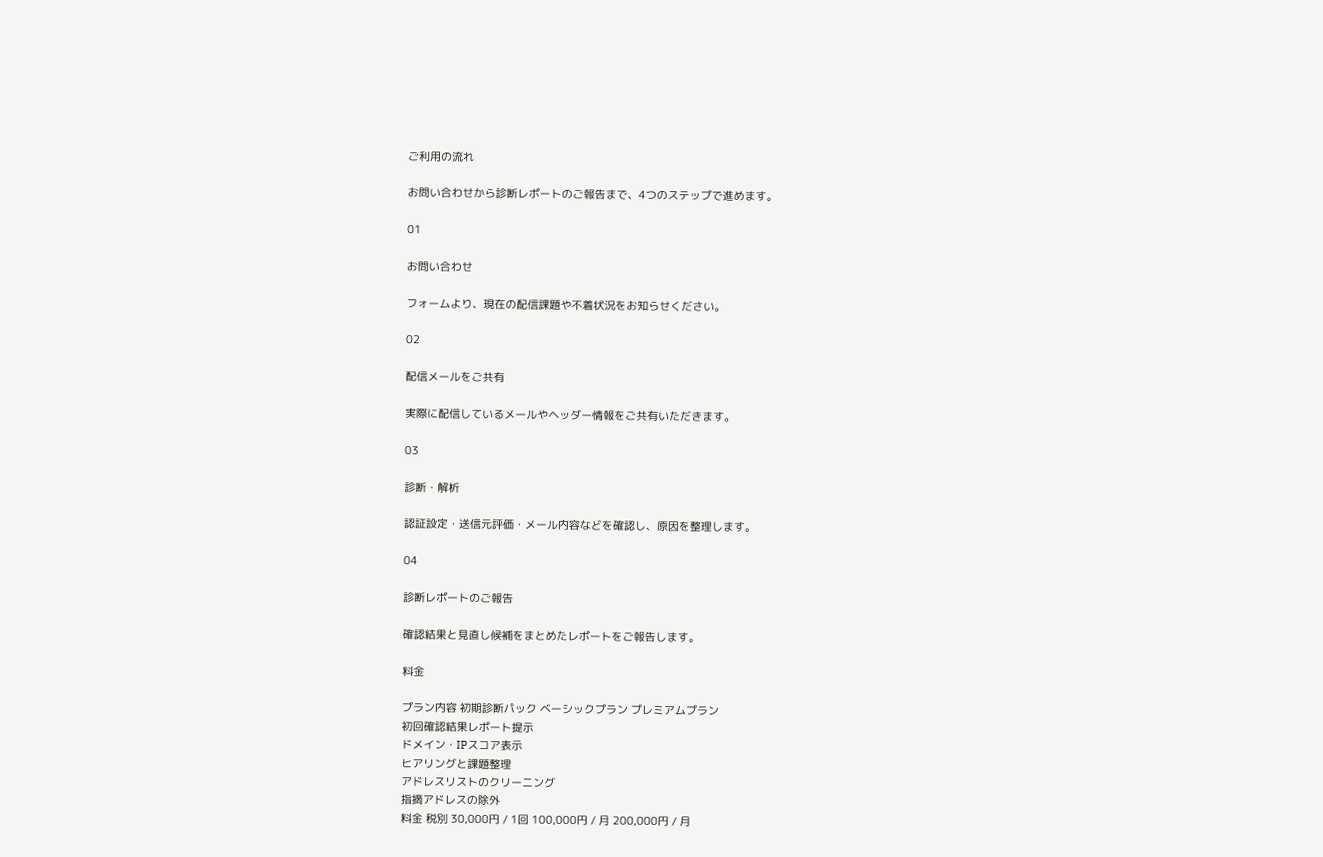ご利用の流れ

お問い合わせから診断レポートのご報告まで、4つのステップで進めます。

01

お問い合わせ

フォームより、現在の配信課題や不着状況をお知らせください。

02

配信メールをご共有

実際に配信しているメールやヘッダー情報をご共有いただきます。

03

診断・解析

認証設定・送信元評価・メール内容などを確認し、原因を整理します。

04

診断レポートのご報告

確認結果と見直し候補をまとめたレポートをご報告します。

料金

プラン内容 初期診断パック ベーシックプラン プレミアムプラン
初回確認結果レポート提示
ドメイン・IPスコア表示
ヒアリングと課題整理
アドレスリストのクリーニング
指摘アドレスの除外
料金 税別 30,000円 / 1回 100,000円 / 月 200,000円 / 月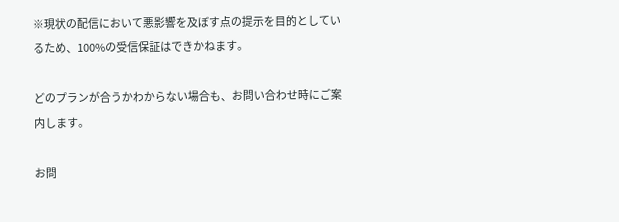※現状の配信において悪影響を及ぼす点の提示を目的としているため、100%の受信保証はできかねます。

どのプランが合うかわからない場合も、お問い合わせ時にご案内します。

お問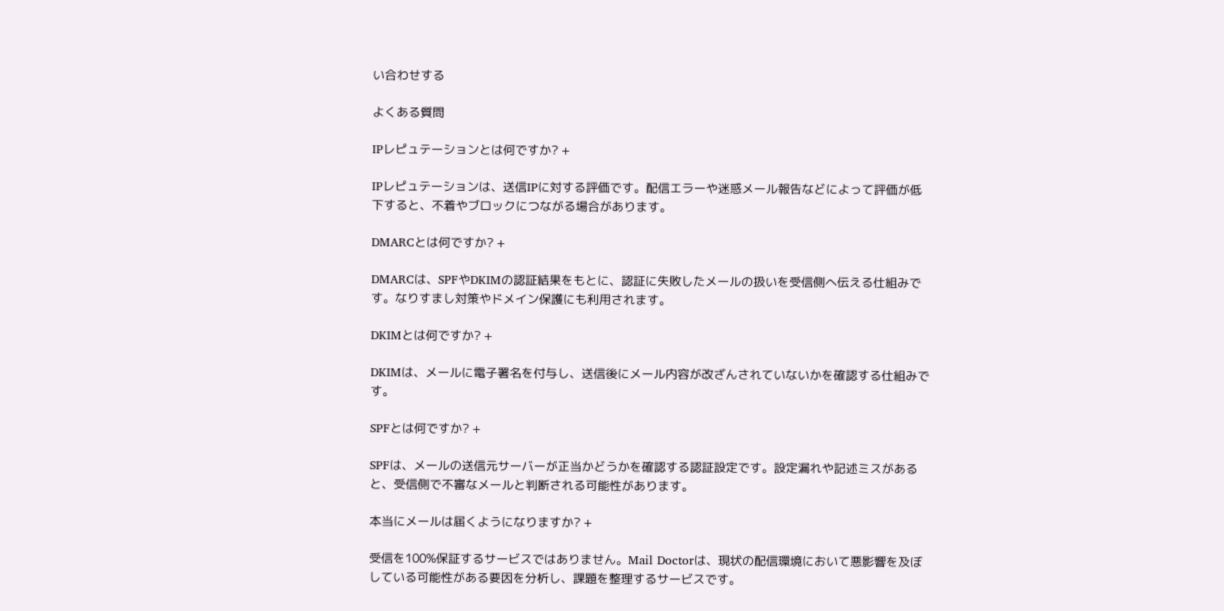い合わせする

よくある質問

IPレピュテーションとは何ですか? +

IPレピュテーションは、送信IPに対する評価です。配信エラーや迷惑メール報告などによって評価が低下すると、不着やブロックにつながる場合があります。

DMARCとは何ですか? +

DMARCは、SPFやDKIMの認証結果をもとに、認証に失敗したメールの扱いを受信側へ伝える仕組みです。なりすまし対策やドメイン保護にも利用されます。

DKIMとは何ですか? +

DKIMは、メールに電子署名を付与し、送信後にメール内容が改ざんされていないかを確認する仕組みです。

SPFとは何ですか? +

SPFは、メールの送信元サーバーが正当かどうかを確認する認証設定です。設定漏れや記述ミスがあると、受信側で不審なメールと判断される可能性があります。

本当にメールは届くようになりますか? +

受信を100%保証するサービスではありません。Mail Doctorは、現状の配信環境において悪影響を及ぼしている可能性がある要因を分析し、課題を整理するサービスです。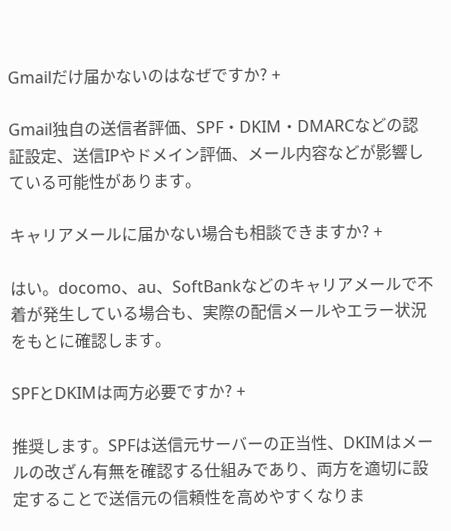Gmailだけ届かないのはなぜですか? +

Gmail独自の送信者評価、SPF・DKIM・DMARCなどの認証設定、送信IPやドメイン評価、メール内容などが影響している可能性があります。

キャリアメールに届かない場合も相談できますか? +

はい。docomo、au、SoftBankなどのキャリアメールで不着が発生している場合も、実際の配信メールやエラー状況をもとに確認します。

SPFとDKIMは両方必要ですか? +

推奨します。SPFは送信元サーバーの正当性、DKIMはメールの改ざん有無を確認する仕組みであり、両方を適切に設定することで送信元の信頼性を高めやすくなりま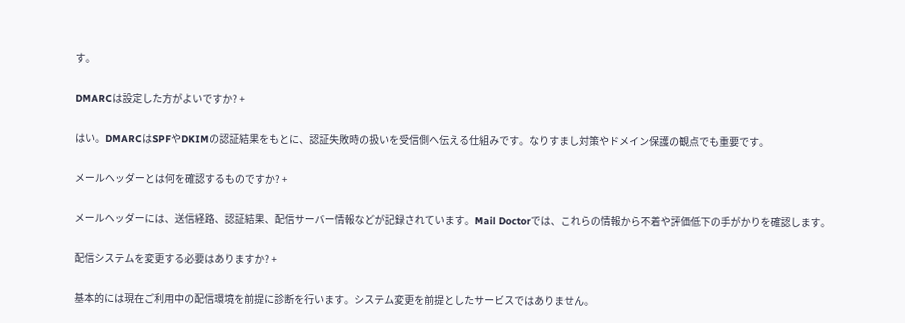す。

DMARCは設定した方がよいですか? +

はい。DMARCはSPFやDKIMの認証結果をもとに、認証失敗時の扱いを受信側へ伝える仕組みです。なりすまし対策やドメイン保護の観点でも重要です。

メールヘッダーとは何を確認するものですか? +

メールヘッダーには、送信経路、認証結果、配信サーバー情報などが記録されています。Mail Doctorでは、これらの情報から不着や評価低下の手がかりを確認します。

配信システムを変更する必要はありますか? +

基本的には現在ご利用中の配信環境を前提に診断を行います。システム変更を前提としたサービスではありません。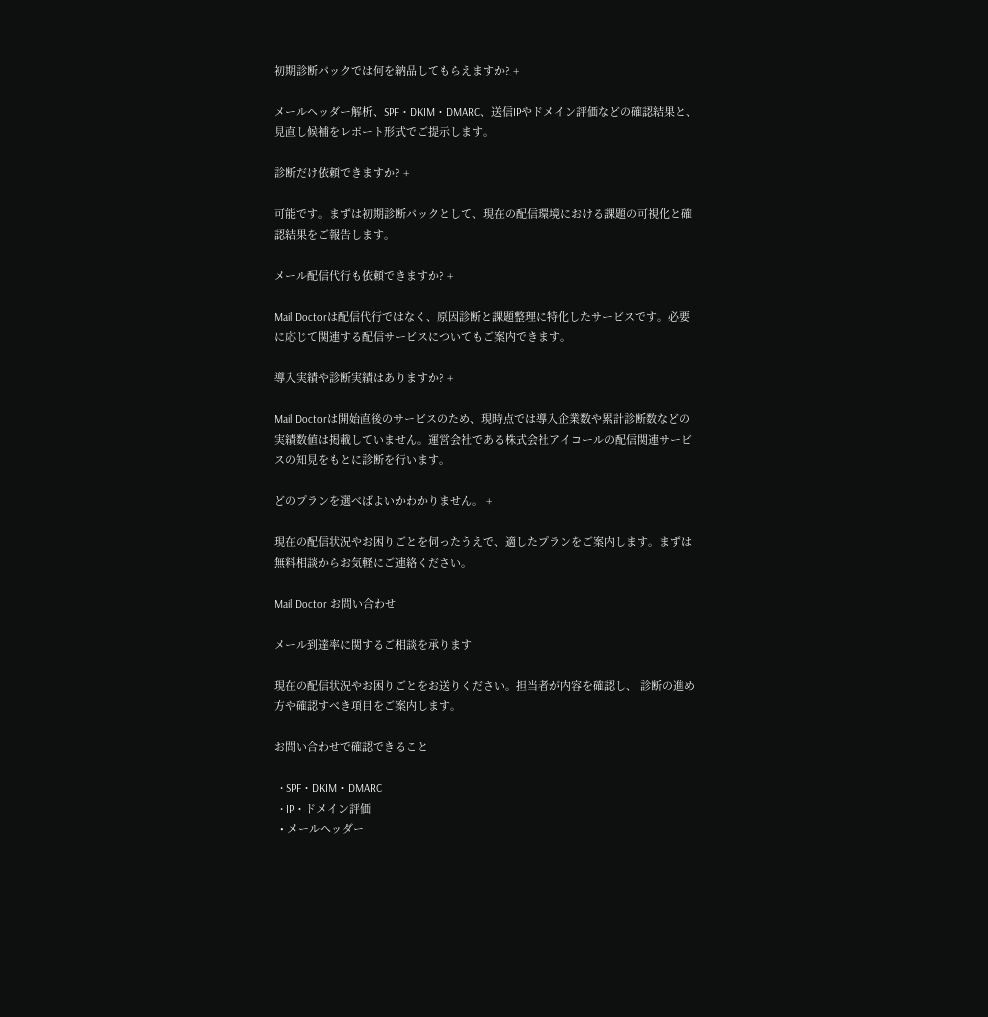初期診断パックでは何を納品してもらえますか? +

メールヘッダー解析、SPF・DKIM・DMARC、送信IPやドメイン評価などの確認結果と、見直し候補をレポート形式でご提示します。

診断だけ依頼できますか? +

可能です。まずは初期診断パックとして、現在の配信環境における課題の可視化と確認結果をご報告します。

メール配信代行も依頼できますか? +

Mail Doctorは配信代行ではなく、原因診断と課題整理に特化したサービスです。必要に応じて関連する配信サービスについてもご案内できます。

導入実績や診断実績はありますか? +

Mail Doctorは開始直後のサービスのため、現時点では導入企業数や累計診断数などの実績数値は掲載していません。運営会社である株式会社アイコールの配信関連サービスの知見をもとに診断を行います。

どのプランを選べばよいかわかりません。 +

現在の配信状況やお困りごとを伺ったうえで、適したプランをご案内します。まずは無料相談からお気軽にご連絡ください。

Mail Doctor お問い合わせ

メール到達率に関するご相談を承ります

現在の配信状況やお困りごとをお送りください。担当者が内容を確認し、 診断の進め方や確認すべき項目をご案内します。

お問い合わせで確認できること

  • SPF・DKIM・DMARC
  • IP・ドメイン評価
  • メールヘッダー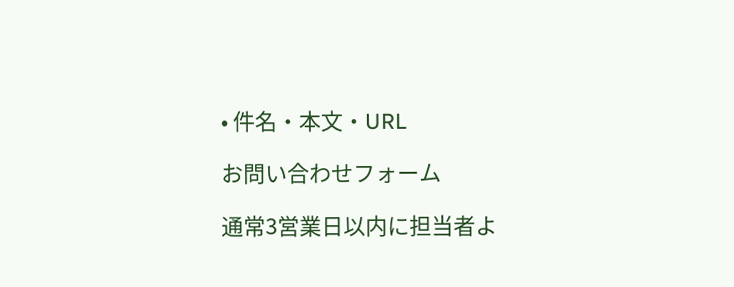• 件名・本文・URL

お問い合わせフォーム

通常3営業日以内に担当者よ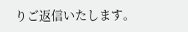りご返信いたします。